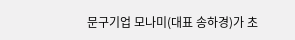문구기업 모나미(대표 송하경)가 초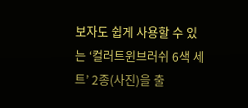보자도 쉽게 사용할 수 있는 ‘컬러트윈브러쉬 6색 세트’ 2종(사진)을 출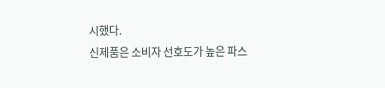시했다.
신제품은 소비자 선호도가 높은 파스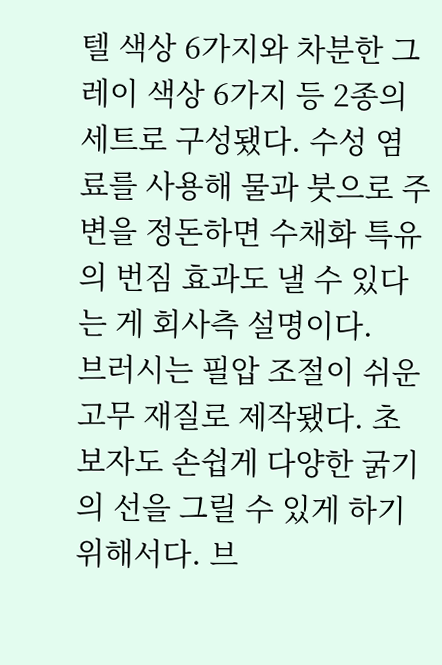텔 색상 6가지와 차분한 그레이 색상 6가지 등 2종의 세트로 구성됐다. 수성 염료를 사용해 물과 붓으로 주변을 정돈하면 수채화 특유의 번짐 효과도 낼 수 있다는 게 회사측 설명이다.
브러시는 필압 조절이 쉬운 고무 재질로 제작됐다. 초보자도 손쉽게 다양한 굵기의 선을 그릴 수 있게 하기 위해서다. 브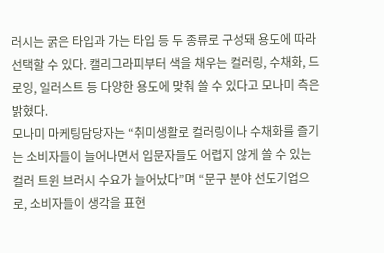러시는 굵은 타입과 가는 타입 등 두 종류로 구성돼 용도에 따라 선택할 수 있다. 캘리그라피부터 색을 채우는 컬러링, 수채화, 드로잉, 일러스트 등 다양한 용도에 맞춰 쓸 수 있다고 모나미 측은 밝혔다.
모나미 마케팅담당자는 “취미생활로 컬러링이나 수채화를 즐기는 소비자들이 늘어나면서 입문자들도 어렵지 않게 쓸 수 있는 컬러 트윈 브러시 수요가 늘어났다”며 “문구 분야 선도기업으로, 소비자들이 생각을 표현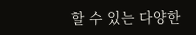할 수 있는 다양한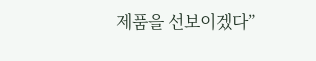제품을 선보이겠다”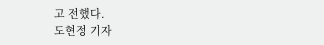고 전했다.
도현정 기자